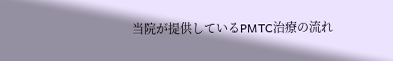当院が提供しているPMTC治療の流れ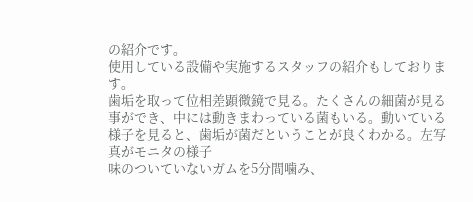の紹介です。
使用している設備や実施するスタッフの紹介もしております。
歯垢を取って位相差顕微鏡で見る。たくさんの細菌が見る事ができ、中には動きまわっている菌もいる。動いている様子を見ると、歯垢が菌だということが良くわかる。左写真がモニタの様子
味のついていないガムを5分間噛み、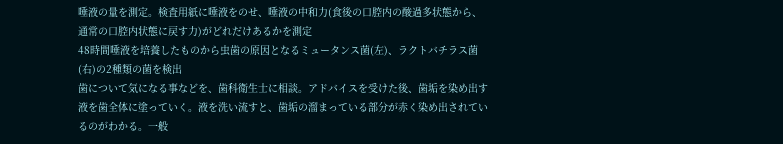唾液の量を測定。検査用紙に唾液をのせ、唾液の中和力(食後の口腔内の酸過多状態から、通常の口腔内状態に戻す力)がどれだけあるかを測定
48時間唾液を培養したものから虫歯の原因となるミュータンス菌(左)、ラクトバチラス菌(右)の2種類の菌を検出
歯について気になる事などを、歯科衛生士に相談。アドバイスを受けた後、歯垢を染め出す液を歯全体に塗っていく。液を洗い流すと、歯垢の溜まっている部分が赤く染め出されているのがわかる。一般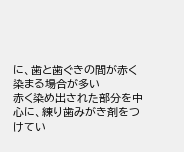に、歯と歯ぐきの間が赤く染まる場合が多い
赤く染め出された部分を中心に、練り歯みがき剤をつけてい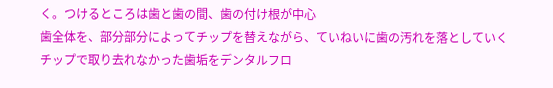く。つけるところは歯と歯の間、歯の付け根が中心
歯全体を、部分部分によってチップを替えながら、ていねいに歯の汚れを落としていく
チップで取り去れなかった歯垢をデンタルフロ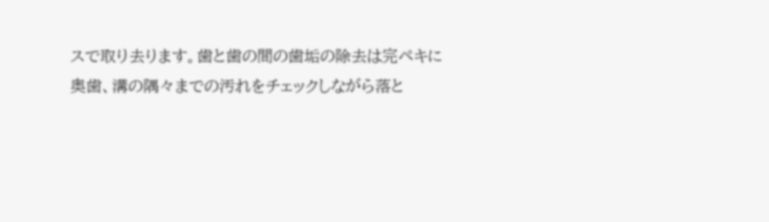スで取り去ります。歯と歯の間の歯垢の除去は完ペキに
奥歯、溝の隅々までの汚れをチェックしながら落と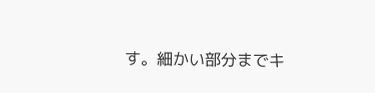す。細かい部分までキ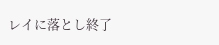レイに落とし終了